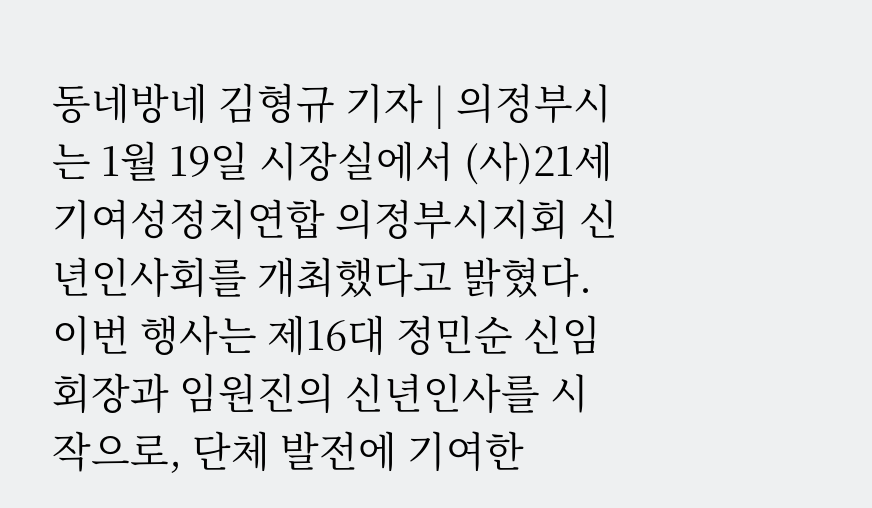동네방네 김형규 기자 | 의정부시는 1월 19일 시장실에서 (사)21세기여성정치연합 의정부시지회 신년인사회를 개최했다고 밝혔다. 이번 행사는 제16대 정민순 신임회장과 임원진의 신년인사를 시작으로, 단체 발전에 기여한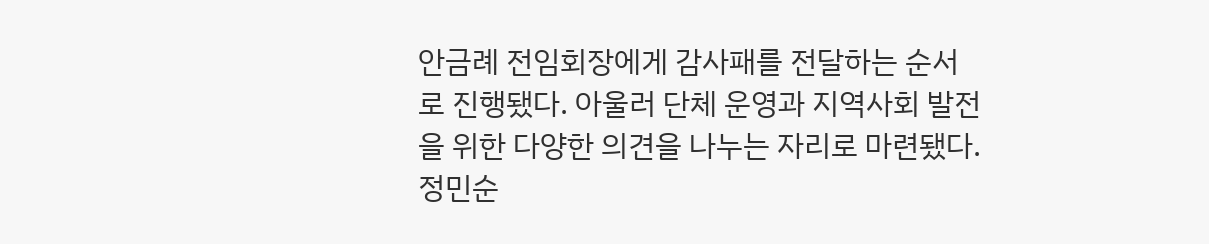안금례 전임회장에게 감사패를 전달하는 순서로 진행됐다. 아울러 단체 운영과 지역사회 발전을 위한 다양한 의견을 나누는 자리로 마련됐다. 정민순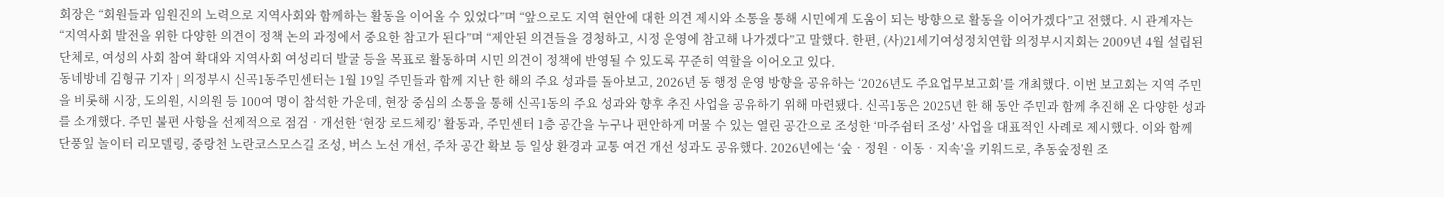회장은 “회원들과 임원진의 노력으로 지역사회와 함께하는 활동을 이어올 수 있었다”며 “앞으로도 지역 현안에 대한 의견 제시와 소통을 통해 시민에게 도움이 되는 방향으로 활동을 이어가겠다”고 전했다. 시 관계자는 “지역사회 발전을 위한 다양한 의견이 정책 논의 과정에서 중요한 참고가 된다”며 “제안된 의견들을 경청하고, 시정 운영에 참고해 나가겠다”고 말했다. 한편, (사)21세기여성정치연합 의정부시지회는 2009년 4월 설립된 단체로, 여성의 사회 참여 확대와 지역사회 여성리더 발굴 등을 목표로 활동하며 시민 의견이 정책에 반영될 수 있도록 꾸준히 역할을 이어오고 있다.
동네방네 김형규 기자 | 의정부시 신곡1동주민센터는 1월 19일 주민들과 함께 지난 한 해의 주요 성과를 돌아보고, 2026년 동 행정 운영 방향을 공유하는 ‘2026년도 주요업무보고회’를 개최했다. 이번 보고회는 지역 주민을 비롯해 시장, 도의원, 시의원 등 100여 명이 참석한 가운데, 현장 중심의 소통을 통해 신곡1동의 주요 성과와 향후 추진 사업을 공유하기 위해 마련됐다. 신곡1동은 2025년 한 해 동안 주민과 함께 추진해 온 다양한 성과를 소개했다. 주민 불편 사항을 선제적으로 점검‧개선한 ‘현장 로드체킹’ 활동과, 주민센터 1층 공간을 누구나 편안하게 머물 수 있는 열린 공간으로 조성한 ‘마주쉼터 조성’ 사업을 대표적인 사례로 제시했다. 이와 함께 단풍잎 놀이터 리모델링, 중랑천 노란코스모스길 조성, 버스 노선 개선, 주차 공간 확보 등 일상 환경과 교통 여건 개선 성과도 공유했다. 2026년에는 ‘숲‧정원‧이동‧지속’을 키워드로, 추동숲정원 조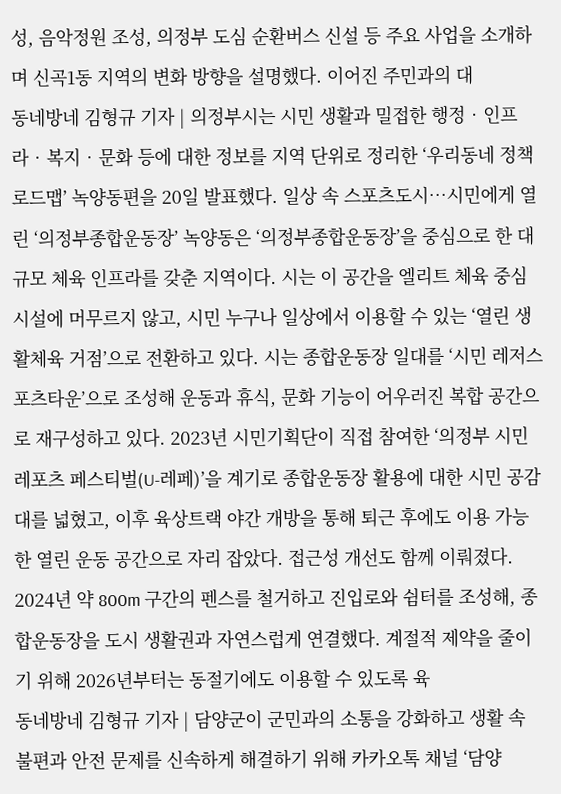성, 음악정원 조성, 의정부 도심 순환버스 신설 등 주요 사업을 소개하며 신곡1동 지역의 변화 방향을 설명했다. 이어진 주민과의 대
동네방네 김형규 기자 | 의정부시는 시민 생활과 밀접한 행정‧인프라‧복지‧문화 등에 대한 정보를 지역 단위로 정리한 ‘우리동네 정책로드맵’ 녹양동편을 20일 발표했다. 일상 속 스포츠도시…시민에게 열린 ‘의정부종합운동장’ 녹양동은 ‘의정부종합운동장’을 중심으로 한 대규모 체육 인프라를 갖춘 지역이다. 시는 이 공간을 엘리트 체육 중심 시설에 머무르지 않고, 시민 누구나 일상에서 이용할 수 있는 ‘열린 생활체육 거점’으로 전환하고 있다. 시는 종합운동장 일대를 ‘시민 레저스포츠타운’으로 조성해 운동과 휴식, 문화 기능이 어우러진 복합 공간으로 재구성하고 있다. 2023년 시민기획단이 직접 참여한 ‘의정부 시민레포츠 페스티벌(U-레페)’을 계기로 종합운동장 활용에 대한 시민 공감대를 넓혔고, 이후 육상트랙 야간 개방을 통해 퇴근 후에도 이용 가능한 열린 운동 공간으로 자리 잡았다. 접근성 개선도 함께 이뤄졌다. 2024년 약 800m 구간의 펜스를 철거하고 진입로와 쉼터를 조성해, 종합운동장을 도시 생활권과 자연스럽게 연결했다. 계절적 제약을 줄이기 위해 2026년부터는 동절기에도 이용할 수 있도록 육
동네방네 김형규 기자 | 담양군이 군민과의 소통을 강화하고 생활 속 불편과 안전 문제를 신속하게 해결하기 위해 카카오톡 채널 ‘담양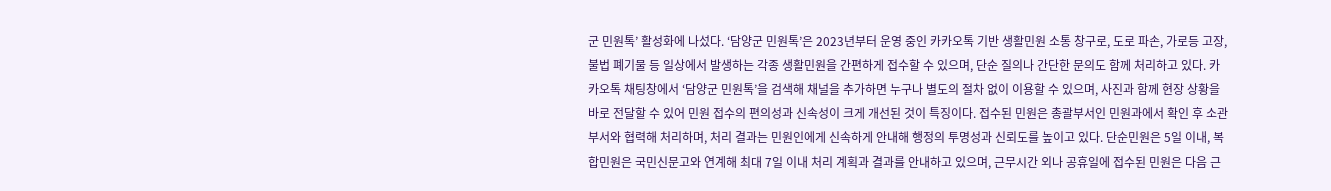군 민원톡’ 활성화에 나섰다. ‘담양군 민원톡’은 2023년부터 운영 중인 카카오톡 기반 생활민원 소통 창구로, 도로 파손, 가로등 고장, 불법 폐기물 등 일상에서 발생하는 각종 생활민원을 간편하게 접수할 수 있으며, 단순 질의나 간단한 문의도 함께 처리하고 있다. 카카오톡 채팅창에서 ‘담양군 민원톡’을 검색해 채널을 추가하면 누구나 별도의 절차 없이 이용할 수 있으며, 사진과 함께 현장 상황을 바로 전달할 수 있어 민원 접수의 편의성과 신속성이 크게 개선된 것이 특징이다. 접수된 민원은 총괄부서인 민원과에서 확인 후 소관부서와 협력해 처리하며, 처리 결과는 민원인에게 신속하게 안내해 행정의 투명성과 신뢰도를 높이고 있다. 단순민원은 5일 이내, 복합민원은 국민신문고와 연계해 최대 7일 이내 처리 계획과 결과를 안내하고 있으며, 근무시간 외나 공휴일에 접수된 민원은 다음 근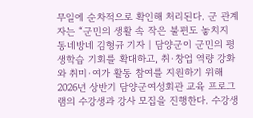무일에 순차적으로 확인해 처리된다. 군 관계자는 “군민의 생활 속 작은 불편도 놓치지
동네방네 김형규 기자 | 담양군이 군민의 평생학습 기회를 확대하고, 취·창업 역량 강화와 취미·여가 활동 참여를 지원하기 위해 2026년 상반기 담양군여성회관 교육 프로그램의 수강생과 강사 모집을 진행한다. 수강생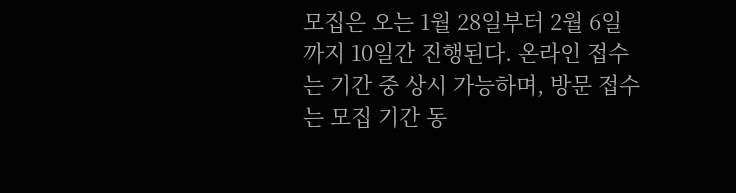모집은 오는 1월 28일부터 2월 6일까지 10일간 진행된다. 온라인 접수는 기간 중 상시 가능하며, 방문 접수는 모집 기간 동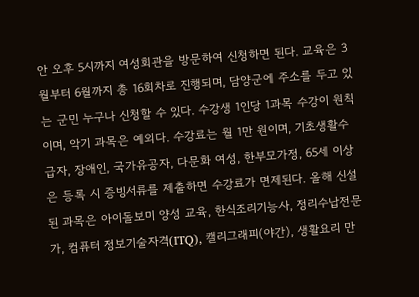안 오후 5시까지 여성회관을 방문하여 신청하면 된다. 교육은 3월부터 6월까지 총 16회차로 진행되며, 담양군에 주소를 두고 있는 군민 누구나 신청할 수 있다. 수강생 1인당 1과목 수강이 원칙이며, 악기 과목은 예외다. 수강료는 월 1만 원이며, 기초생활수급자, 장애인, 국가유공자, 다문화 여성, 한부모가정, 65세 이상은 등록 시 증빙서류를 제출하면 수강료가 면제된다. 올해 신설된 과목은 아이돌보미 양성 교육, 한식조리기능사, 정리수납전문가, 컴퓨터 정보기술자격(ITQ), 캘리그래피(야간), 생활요리 만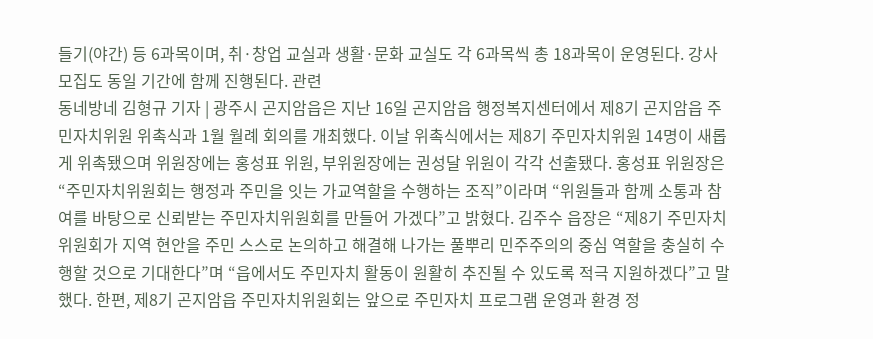들기(야간) 등 6과목이며, 취·창업 교실과 생활·문화 교실도 각 6과목씩 총 18과목이 운영된다. 강사 모집도 동일 기간에 함께 진행된다. 관련
동네방네 김형규 기자 | 광주시 곤지암읍은 지난 16일 곤지암읍 행정복지센터에서 제8기 곤지암읍 주민자치위원 위촉식과 1월 월례 회의를 개최했다. 이날 위촉식에서는 제8기 주민자치위원 14명이 새롭게 위촉됐으며 위원장에는 홍성표 위원, 부위원장에는 권성달 위원이 각각 선출됐다. 홍성표 위원장은 “주민자치위원회는 행정과 주민을 잇는 가교역할을 수행하는 조직”이라며 “위원들과 함께 소통과 참여를 바탕으로 신뢰받는 주민자치위원회를 만들어 가겠다”고 밝혔다. 김주수 읍장은 “제8기 주민자치위원회가 지역 현안을 주민 스스로 논의하고 해결해 나가는 풀뿌리 민주주의의 중심 역할을 충실히 수행할 것으로 기대한다”며 “읍에서도 주민자치 활동이 원활히 추진될 수 있도록 적극 지원하겠다”고 말했다. 한편, 제8기 곤지암읍 주민자치위원회는 앞으로 주민자치 프로그램 운영과 환경 정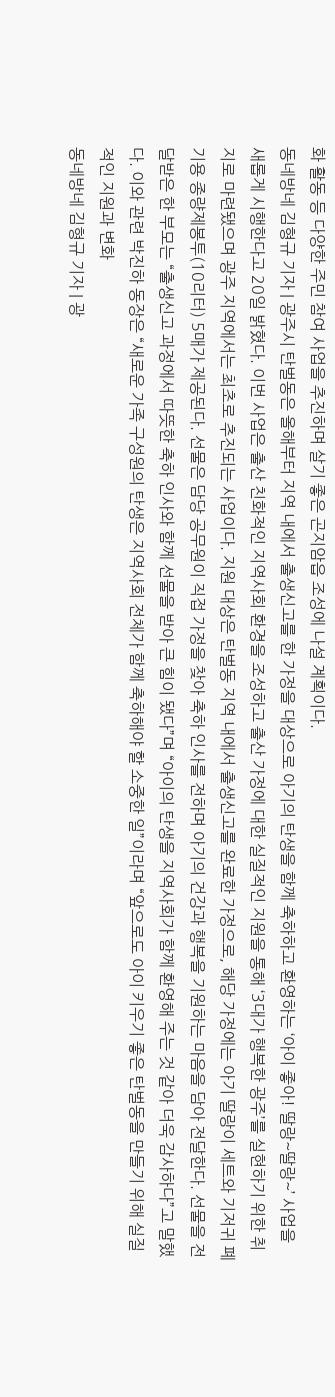화 활동 등 다양한 주민 참여 사업을 추진하며 살기 좋은 곤지암읍 조성에 나설 계획이다.
동네방네 김형규 기자 | 광주시 탄벌동은 올해부터 지역 내에서 출생신고를 한 가정을 대상으로 아기의 탄생을 함께 축하하고 환영하는 ‘아이 좋아! 딸랑~딸랑~’ 사업을 새롭게 시행한다고 20일 밝혔다. 이번 사업은 출산 친화적인 지역사회 환경을 조성하고 출산 가정에 대한 실질적인 지원을 통해 ‘3대가 행복한 광주’를 실현하기 위한 취지로 마련됐으며 광주 지역에서는 최초로 추진되는 사업이다. 지원 대상은 탄벌동 지역 내에서 출생신고를 완료한 가정으로, 해당 가정에는 아기 딸랑이 세트와 기저귀 폐기용 종량제봉투(10리터) 5매가 제공된다. 선물은 담당 공무원이 직접 가정을 찾아 축하 인사를 전하며 아기의 건강과 행복을 기원하는 마음을 담아 전달한다. 선물을 전달받은 한 부모는 “출생신고 과정에서 따뜻한 축하 인사와 함께 선물을 받아 큰 힘이 됐다”며 “아이의 탄생을 지역사회가 함께 환영해 주는 것 같아 더욱 감사하다”고 말했다. 이와 관련 박진하 동장은 “새로운 가족 구성원의 탄생은 지역사회 전체가 함께 축하해야 할 소중한 일”이라며 “앞으로도 아이 키우기 좋은 탄벌동을 만들기 위해 실질적인 지원과 변화
동네방네 김형규 기자 | 광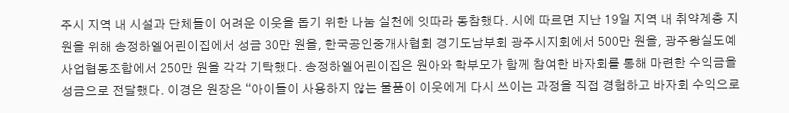주시 지역 내 시설과 단체들이 어려운 이웃을 돕기 위한 나눔 실천에 잇따라 동참했다. 시에 따르면 지난 19일 지역 내 취약계층 지원을 위해 송정하엘어린이집에서 성금 30만 원을, 한국공인중개사협회 경기도남부회 광주시지회에서 500만 원을, 광주왕실도예사업협동조합에서 250만 원을 각각 기탁했다. 송정하엘어린이집은 원아와 학부모가 함께 참여한 바자회를 통해 마련한 수익금을 성금으로 전달했다. 이경은 원장은 “아이들이 사용하지 않는 물품이 이웃에게 다시 쓰이는 과정을 직접 경험하고 바자회 수익으로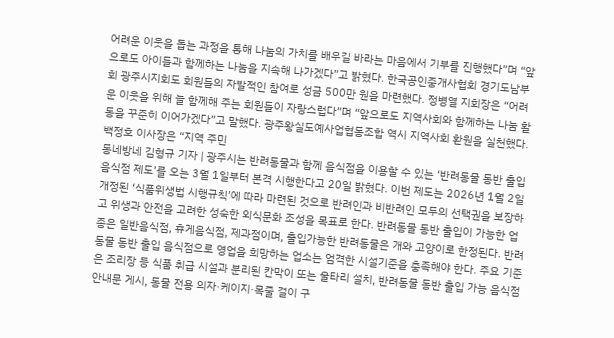어려운 이웃을 돕는 과정을 통해 나눔의 가치를 배우길 바라는 마음에서 기부를 진행했다”며 “앞으로도 아이들과 함께하는 나눔을 지속해 나가겠다”고 밝혔다. 한국공인중개사협회 경기도남부회 광주시지회도 회원들의 자발적인 참여로 성금 500만 원을 마련했다. 정병열 지회장은 “어려운 이웃을 위해 늘 함께해 주는 회원들이 자랑스럽다”며 “앞으로도 지역사회와 함께하는 나눔 활동을 꾸준히 이어가겠다”고 말했다. 광주왕실도예사업협동조합 역시 지역사회 환원을 실천했다. 백정호 이사장은 “지역 주민
동네방네 김형규 기자 | 광주시는 반려동물과 함께 음식점을 이용할 수 있는 ‘반려동물 동반 출입 음식점 제도’를 오는 3월 1일부터 본격 시행한다고 20일 밝혔다. 이번 제도는 2026년 1월 2일 개정된 ‘식품위생법 시행규칙’에 따라 마련된 것으로 반려인과 비반려인 모두의 선택권을 보장하고 위생과 안전을 고려한 성숙한 외식문화 조성을 목표로 한다. 반려동물 동반 출입이 가능한 업종은 일반음식점, 휴게음식점, 제과점이며, 출입가능한 반려동물은 개와 고양이로 한정된다. 반려동물 동반 출입 음식점으로 영업을 희망하는 업소는 엄격한 시설기준을 충족해야 한다. 주요 기준은 조리장 등 식품 취급 시설과 분리된 칸막이 또는 울타리 설치, 반려동물 동반 출입 가능 음식점 안내문 게시, 동물 전용 의자·케이지·목줄 걸이 구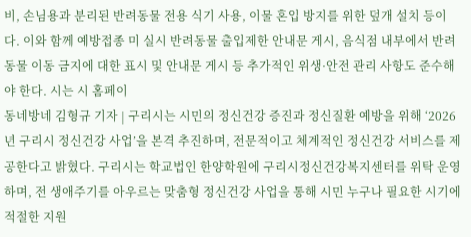비, 손님용과 분리된 반려동물 전용 식기 사용, 이물 혼입 방지를 위한 덮개 설치 등이다. 이와 함께 예방접종 미 실시 반려동물 출입제한 안내문 게시, 음식점 내부에서 반려동물 이동 금지에 대한 표시 및 안내문 게시 등 추가적인 위생·안전 관리 사항도 준수해야 한다. 시는 시 홈페이
동네방네 김형규 기자 | 구리시는 시민의 정신건강 증진과 정신질환 예방을 위해 ‘2026년 구리시 정신건강 사업’을 본격 추진하며, 전문적이고 체계적인 정신건강 서비스를 제공한다고 밝혔다. 구리시는 학교법인 한양학원에 구리시정신건강복지센터를 위탁 운영하며, 전 생애주기를 아우르는 맞춤형 정신건강 사업을 통해 시민 누구나 필요한 시기에 적절한 지원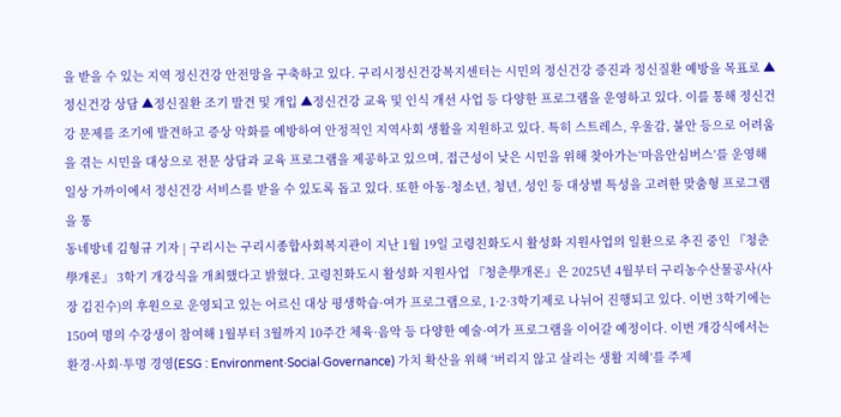을 받을 수 있는 지역 정신건강 안전망을 구축하고 있다. 구리시정신건강복지센터는 시민의 정신건강 증진과 정신질환 예방을 목표로 ▲정신건강 상담 ▲정신질환 조기 발견 및 개입 ▲정신건강 교육 및 인식 개선 사업 등 다양한 프로그램을 운영하고 있다. 이를 통해 정신건강 문제를 조기에 발견하고 증상 악화를 예방하여 안정적인 지역사회 생활을 지원하고 있다. 특히 스트레스, 우울감, 불안 등으로 어려움을 겪는 시민을 대상으로 전문 상담과 교육 프로그램을 제공하고 있으며, 접근성이 낮은 시민을 위해 찾아가는‘마음안심버스’를 운영해 일상 가까이에서 정신건강 서비스를 받을 수 있도록 돕고 있다. 또한 아동·청소년, 청년, 성인 등 대상별 특성을 고려한 맞춤형 프로그램을 통
동네방네 김형규 기자 | 구리시는 구리시종합사회복지관이 지난 1월 19일 고령친화도시 활성화 지원사업의 일환으로 추진 중인 『청춘學개론』 3학기 개강식을 개최했다고 밝혔다. 고령친화도시 활성화 지원사업 『청춘學개론』은 2025년 4월부터 구리농수산물공사(사장 김진수)의 후원으로 운영되고 있는 어르신 대상 평생학습·여가 프로그램으로, 1·2·3학기제로 나뉘어 진행되고 있다. 이번 3학기에는 150여 명의 수강생이 참여해 1월부터 3월까지 10주간 체육·음악 등 다양한 예술·여가 프로그램을 이어갈 예정이다. 이번 개강식에서는 환경·사회·투명 경영(ESG : Environment·Social·Governance) 가치 확산을 위해 ‘버리지 않고 살리는 생활 지혜’를 주제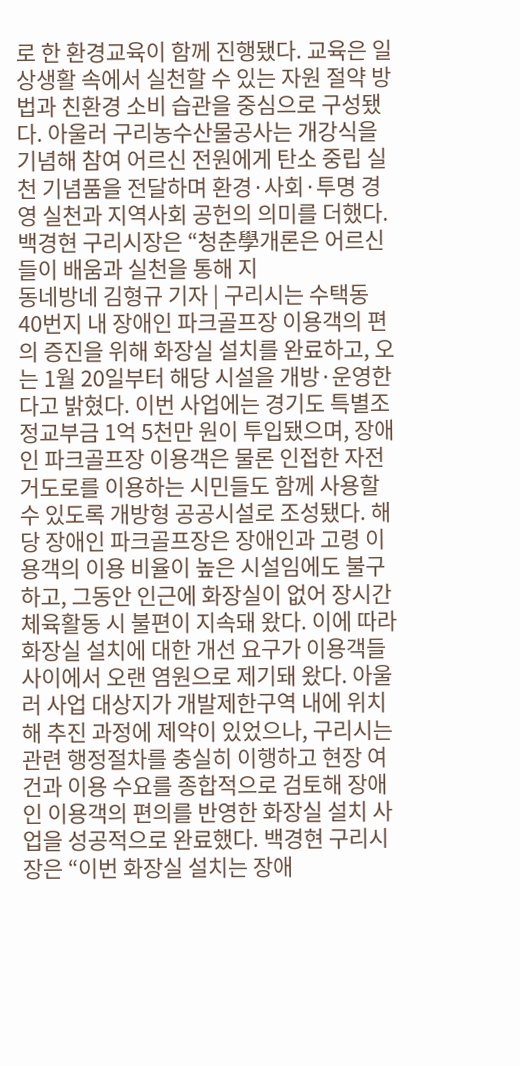로 한 환경교육이 함께 진행됐다. 교육은 일상생활 속에서 실천할 수 있는 자원 절약 방법과 친환경 소비 습관을 중심으로 구성됐다. 아울러 구리농수산물공사는 개강식을 기념해 참여 어르신 전원에게 탄소 중립 실천 기념품을 전달하며 환경·사회·투명 경영 실천과 지역사회 공헌의 의미를 더했다. 백경현 구리시장은 “청춘學개론은 어르신들이 배움과 실천을 통해 지
동네방네 김형규 기자 | 구리시는 수택동 40번지 내 장애인 파크골프장 이용객의 편의 증진을 위해 화장실 설치를 완료하고, 오는 1월 20일부터 해당 시설을 개방·운영한다고 밝혔다. 이번 사업에는 경기도 특별조정교부금 1억 5천만 원이 투입됐으며, 장애인 파크골프장 이용객은 물론 인접한 자전거도로를 이용하는 시민들도 함께 사용할 수 있도록 개방형 공공시설로 조성됐다. 해당 장애인 파크골프장은 장애인과 고령 이용객의 이용 비율이 높은 시설임에도 불구하고, 그동안 인근에 화장실이 없어 장시간 체육활동 시 불편이 지속돼 왔다. 이에 따라 화장실 설치에 대한 개선 요구가 이용객들 사이에서 오랜 염원으로 제기돼 왔다. 아울러 사업 대상지가 개발제한구역 내에 위치해 추진 과정에 제약이 있었으나, 구리시는 관련 행정절차를 충실히 이행하고 현장 여건과 이용 수요를 종합적으로 검토해 장애인 이용객의 편의를 반영한 화장실 설치 사업을 성공적으로 완료했다. 백경현 구리시장은 “이번 화장실 설치는 장애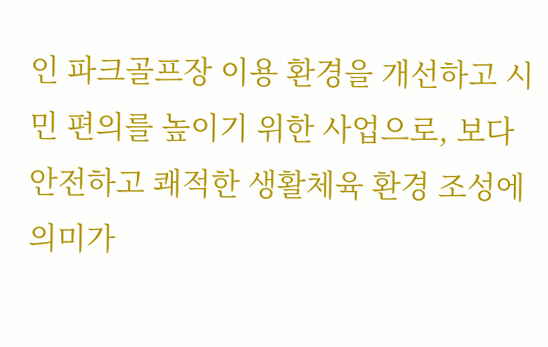인 파크골프장 이용 환경을 개선하고 시민 편의를 높이기 위한 사업으로, 보다 안전하고 쾌적한 생활체육 환경 조성에 의미가